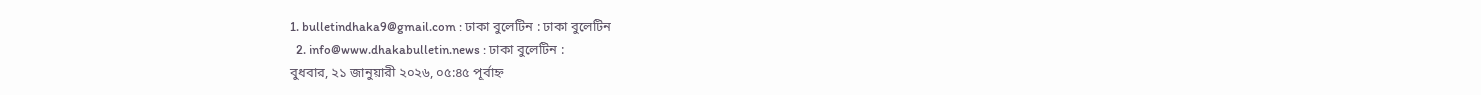1. bulletindhaka9@gmail.com : ঢাকা বুলেটিন : ঢাকা বুলেটিন
  2. info@www.dhakabulletin.news : ঢাকা বুলেটিন :
বুধবার, ২১ জানুয়ারী ২০২৬, ০৫:৪৫ পূর্বাহ্ন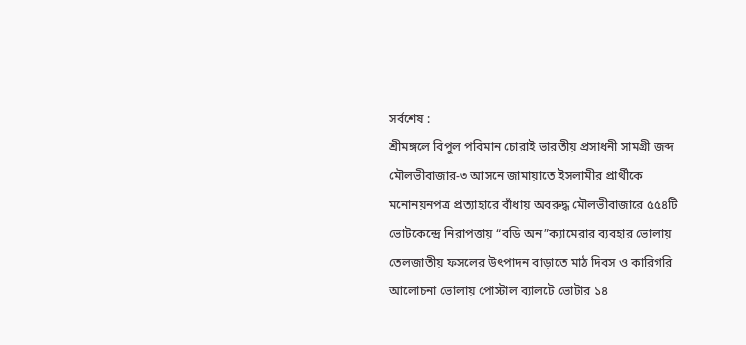সর্বশেষ :
শ্রীমঙ্গলে বিপুল পবিমান চোরাই ভারতীয় প্রসাধনী সামগ্রী জব্দ মৌলভীবাজার-৩ আসনে জামায়াতে ইসলামীর প্রার্থীকে মনোনয়নপত্র প্রত্যাহারে বাঁধায় অবরুদ্ধ মৌলভীবাজারে ৫৫৪টি ভোটকেন্দ্রে নিরাপত্তায় “বডি অন”ক্যামেরার ব্যবহার ভোলায় তেলজাতীয় ফসলের উৎপাদন বাড়াতে মাঠ দিবস ও কারিগরি আলোচনা ভোলায় পোস্টাল ব্যালটে ভোটার ১৪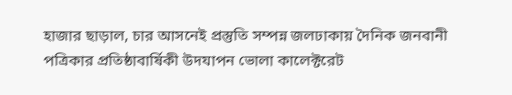হাজার ছাড়াল, চার আসনেই প্রস্তুতি সম্পন্ন জলঢাকায় দৈনিক জনবানী পত্রিকার প্রতিষ্ঠাবার্ষিকী উদযাপন ভোলা কালেক্টরেট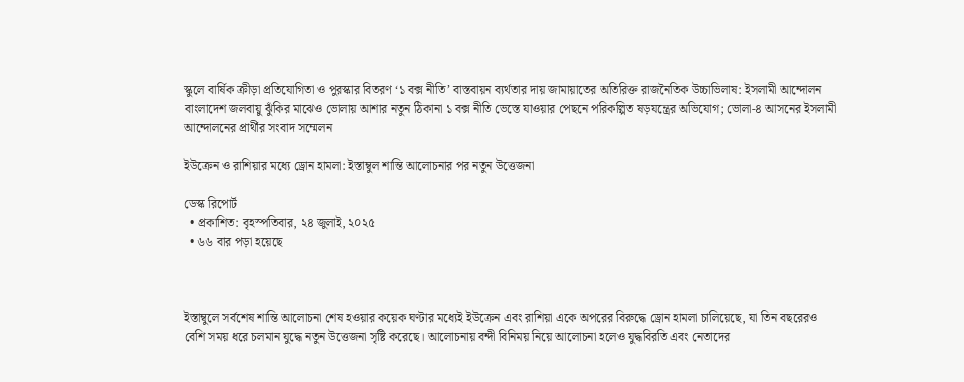স্কুলে বার্ষিক ক্রীড়া প্রতিযোগিতা ও পুরস্কার বিতরণ ‘১ বক্স নীতি’ বাস্তবায়ন ব্যর্থতার দায় জামায়াতের অতিরিক্ত রাজনৈতিক উচ্চাভিলাষ: ইসলামী আন্দোলন বাংলাদেশ জলবায়ু ঝুঁকির মাঝেও ভোলায় আশার নতুন ঠিকানা ১ বক্স নীতি ভেস্তে যাওয়ার পেছনে পরিকল্পিত ষড়যন্ত্রের অভিযোগ; ভোলা-৪ আসনের ইসলামী আন্দোলনের প্রার্থীর সংবাদ সম্মেলন

ইউক্রেন ও রাশিয়ার মধ্যে ড্রোন হামলা: ইস্তাম্বুল শান্তি আলোচনার পর নতুন উত্তেজনা

ডেস্ক রিপোর্ট
  • প্রকাশিত: বৃহস্পতিবার, ২৪ জুলাই, ২০২৫
  • ৬৬ বার পড়া হয়েছে



ইস্তাম্বুলে সর্বশেষ শান্তি আলোচনা শেষ হওয়ার কয়েক ঘণ্টার মধ্যেই ইউক্রেন এবং রাশিয়া একে অপরের বিরুদ্ধে ড্রোন হামলা চালিয়েছে, যা তিন বছরেরও বেশি সময় ধরে চলমান যুদ্ধে নতুন উত্তেজনা সৃষ্টি করেছে। আলোচনায় বন্দী বিনিময় নিয়ে আলোচনা হলেও যুদ্ধবিরতি এবং নেতাদের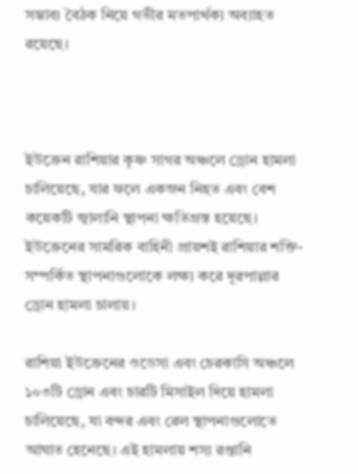সম্ভাব্য বৈঠক নিয়ে গভীর মতপার্থক্য অব্যাহত রয়েছে।



ইউক্রেন রাশিয়ার কৃষ্ণ সাগর অঞ্চলে ড্রোন হামলা চালিয়েছে, যার ফলে একজন নিহত এবং বেশ কয়েকটি জ্বালানি স্থাপনা ক্ষতিগ্রস্ত হয়েছে। ইউক্রেনের সামরিক বাহিনী প্রায়শই রাশিয়ার শক্তি-সম্পর্কিত স্থাপনাগুলোকে লক্ষ্য করে দূরপাল্লার ড্রোন হামলা চালায়।

রাশিয়া ইউক্রেনের ওডেসা এবং চেরকাসি অঞ্চলে ১০৩টি ড্রোন এবং চারটি মিসাইল দিয়ে হামলা চালিয়েছে, যা বন্দর এবং রেল স্থাপনাগুলোতে আঘাত হেনেছে। এই হামলায় শস্য রপ্তানি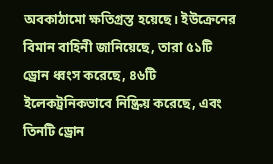অবকাঠামো ক্ষতিগ্রস্ত হয়েছে। ইউক্রেনের বিমান বাহিনী জানিয়েছে, তারা ৫১টি ড্রোন ধ্বংস করেছে, ৪৬টি ইলেকট্রনিকভাবে নিষ্ক্রিয় করেছে, এবং তিনটি ড্রোন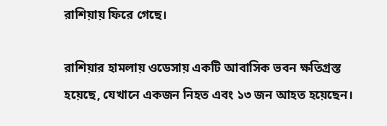রাশিয়ায় ফিরে গেছে।

রাশিয়ার হামলায় ওডেসায় একটি আবাসিক ভবন ক্ষতিগ্রস্ত হয়েছে, যেখানে একজন নিহত এবং ১৩ জন আহত হয়েছেন।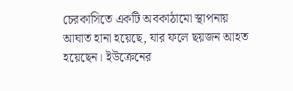চেরকাসিতে একটি অবকাঠামো স্থাপনায় আঘাত হানা হয়েছে, যার ফলে ছয়জন আহত হয়েছেন। ইউক্রেনের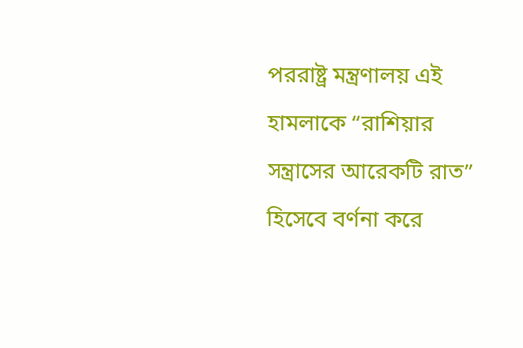পররাষ্ট্র মন্ত্রণালয় এই হামলাকে “রাশিয়ার সন্ত্রাসের আরেকটি রাত” হিসেবে বর্ণনা করে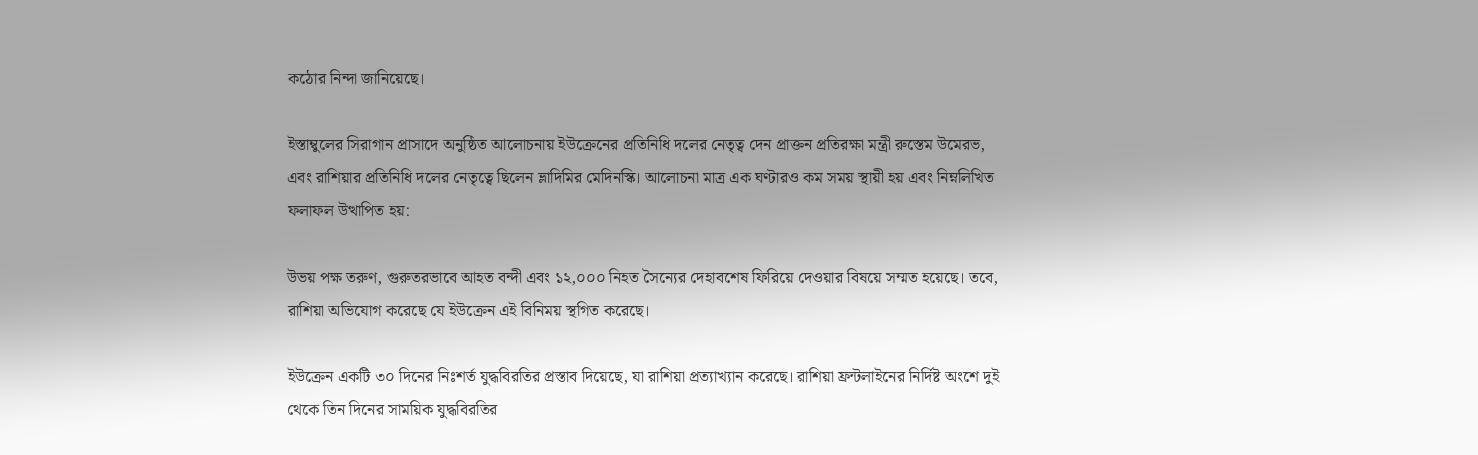কঠোর নিন্দা জানিয়েছে।

ইস্তাম্বুলের সিরাগান প্রাসাদে অনুষ্ঠিত আলোচনায় ইউক্রেনের প্রতিনিধি দলের নেতৃত্ব দেন প্রাক্তন প্রতিরক্ষা মন্ত্রী রুস্তেম উমেরভ, এবং রাশিয়ার প্রতিনিধি দলের নেতৃত্বে ছিলেন ভ্লাদিমির মেদিনস্কি। আলোচনা মাত্র এক ঘণ্টারও কম সময় স্থায়ী হয় এবং নিম্নলিখিত ফলাফল উত্থাপিত হয়:

উভয় পক্ষ তরুণ, গুরুতরভাবে আহত বন্দী এবং ১২,০০০ নিহত সৈন্যের দেহাবশেষ ফিরিয়ে দেওয়ার বিষয়ে সম্মত হয়েছে। তবে, রাশিয়া অভিযোগ করেছে যে ইউক্রেন এই বিনিময় স্থগিত করেছে।

ইউক্রেন একটি ৩০ দিনের নিঃশর্ত যুদ্ধবিরতির প্রস্তাব দিয়েছে, যা রাশিয়া প্রত্যাখ্যান করেছে। রাশিয়া ফ্রন্টলাইনের নির্দিষ্ট অংশে দুই থেকে তিন দিনের সাময়িক যুদ্ধবিরতির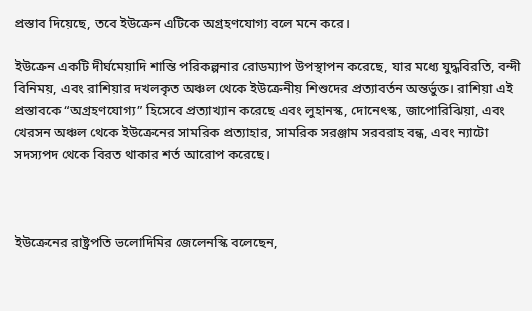প্রস্তাব দিয়েছে, তবে ইউক্রেন এটিকে অগ্রহণযোগ্য বলে মনে করে।

ইউক্রেন একটি দীর্ঘমেয়াদি শান্তি পরিকল্পনার রোডম্যাপ উপস্থাপন করেছে, যার মধ্যে যুদ্ধবিরতি, বন্দী বিনিময়, এবং রাশিয়ার দখলকৃত অঞ্চল থেকে ইউক্রেনীয় শিশুদের প্রত্যাবর্তন অন্তর্ভুক্ত। রাশিয়া এই প্রস্তাবকে “অগ্রহণযোগ্য” হিসেবে প্রত্যাখ্যান করেছে এবং লুহানস্ক, দোনেৎস্ক, জাপোরিঝিয়া, এবং খেরসন অঞ্চল থেকে ইউক্রেনের সামরিক প্রত্যাহার, সামরিক সরঞ্জাম সরবরাহ বন্ধ, এবং ন্যাটো সদস্যপদ থেকে বিরত থাকার শর্ত আরোপ করেছে।



ইউক্রেনের রাষ্ট্রপতি ভলোদিমির জেলেনস্কি বলেছেন,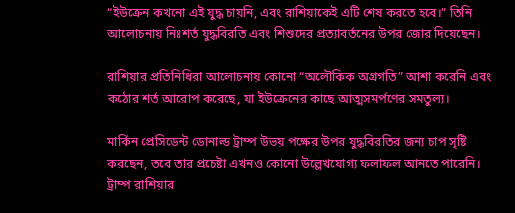“ইউক্রেন কখনো এই যুদ্ধ চায়নি, এবং রাশিয়াকেই এটি শেষ করতে হবে।” তিনি আলোচনায় নিঃশর্ত যুদ্ধবিরতি এবং শিশুদের প্রত্যাবর্তনের উপর জোর দিয়েছেন।

রাশিয়ার প্রতিনিধিরা আলোচনায় কোনো “অলৌকিক অগ্রগতি” আশা করেনি এবং কঠোর শর্ত আরোপ করেছে, যা ইউক্রেনের কাছে আত্মসমর্পণের সমতুল্য।

মার্কিন প্রেসিডেন্ট ডোনাল্ড ট্রাম্প উভয় পক্ষের উপর যুদ্ধবিরতির জন্য চাপ সৃষ্টি করছেন, তবে তার প্রচেষ্টা এখনও কোনো উল্লেখযোগ্য ফলাফল আনতে পারেনি। ট্রাম্প রাশিয়ার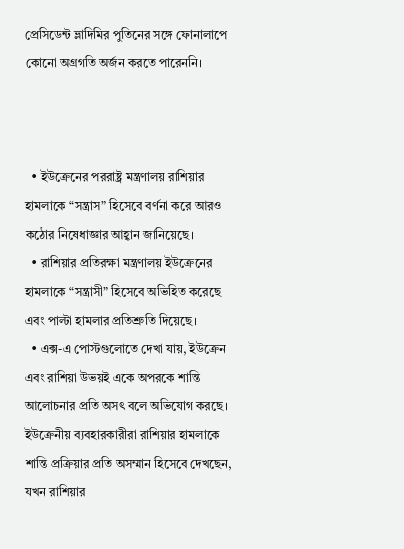প্রেসিডেন্ট ভ্লাদিমির পুতিনের সঙ্গে ফোনালাপে কোনো অগ্রগতি অর্জন করতে পারেননি।



  • ইউক্রেনের পররাষ্ট্র মন্ত্রণালয় রাশিয়ার হামলাকে “সন্ত্রাস” হিসেবে বর্ণনা করে আরও কঠোর নিষেধাজ্ঞার আহ্বান জানিয়েছে।
  • রাশিয়ার প্রতিরক্ষা মন্ত্রণালয় ইউক্রেনের হামলাকে “সন্ত্রাসী” হিসেবে অভিহিত করেছে এবং পাল্টা হামলার প্রতিশ্রুতি দিয়েছে।
  • এক্স-এ পোস্টগুলোতে দেখা যায়, ইউক্রেন এবং রাশিয়া উভয়ই একে অপরকে শান্তি আলোচনার প্রতি অসৎ বলে অভিযোগ করছে। ইউক্রেনীয় ব্যবহারকারীরা রাশিয়ার হামলাকে শান্তি প্রক্রিয়ার প্রতি অসম্মান হিসেবে দেখছেন, যখন রাশিয়ার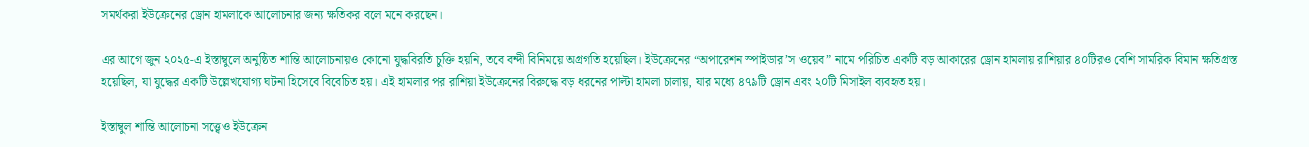সমর্থকরা ইউক্রেনের ড্রোন হামলাকে আলোচনার জন্য ক্ষতিকর বলে মনে করছেন।

এর আগে জুন ২০২৫-এ ইস্তাম্বুলে অনুষ্ঠিত শান্তি আলোচনায়ও কোনো যুদ্ধবিরতি চুক্তি হয়নি, তবে বন্দী বিনিময়ে অগ্রগতি হয়েছিল। ইউক্রেনের “অপারেশন স্পাইডার’স ওয়েব” নামে পরিচিত একটি বড় আকারের ড্রোন হামলায় রাশিয়ার ৪০টিরও বেশি সামরিক বিমান ক্ষতিগ্রস্ত হয়েছিল, যা যুদ্ধের একটি উল্লেখযোগ্য ঘটনা হিসেবে বিবেচিত হয়। এই হামলার পর রাশিয়া ইউক্রেনের বিরুদ্ধে বড় ধরনের পাল্টা হামলা চালায়, যার মধ্যে ৪৭৯টি ড্রোন এবং ২০টি মিসাইল ব্যবহৃত হয়।

ইস্তাম্বুল শান্তি আলোচনা সত্ত্বেও ইউক্রেন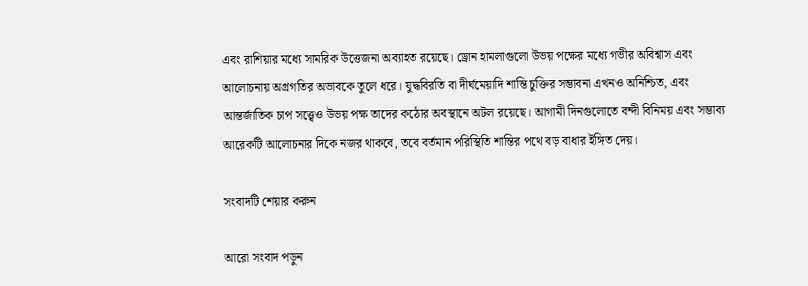এবং রাশিয়ার মধ্যে সামরিক উত্তেজনা অব্যাহত রয়েছে। ড্রোন হামলাগুলো উভয় পক্ষের মধ্যে গভীর অবিশ্বাস এবং আলোচনায় অগ্রগতির অভাবকে তুলে ধরে। যুদ্ধবিরতি বা দীর্ঘমেয়াদি শান্তি চুক্তির সম্ভাবনা এখনও অনিশ্চিত, এবং আন্তর্জাতিক চাপ সত্ত্বেও উভয় পক্ষ তাদের কঠোর অবস্থানে অটল রয়েছে। আগামী দিনগুলোতে বন্দী বিনিময় এবং সম্ভাব্য আরেকটি আলোচনার দিকে নজর থাকবে, তবে বর্তমান পরিস্থিতি শান্তির পথে বড় বাধার ইঙ্গিত দেয়।

সংবাদটি শেয়ার করুন

আরো সংবাদ পড়ুন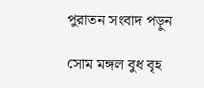পুরাতন সংবাদ পড়ুন

সোম মঙ্গল বুধ বৃহ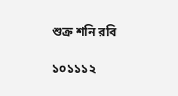শুক্র শনি রবি

১০১১১২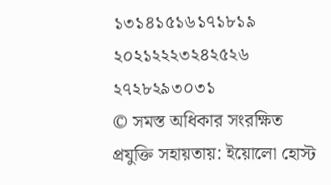১৩১৪১৫১৬১৭১৮১৯
২০২১২২২৩২৪২৫২৬
২৭২৮২৯৩০৩১
© সমস্ত অধিকার সংরক্ষিত
প্রযুক্তি সহায়তায়: ইয়োলো হোস্ট